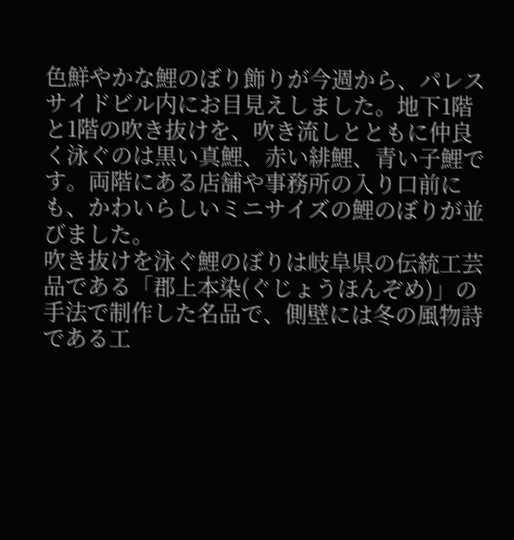色鮮やかな鯉のぼり飾りが今週から、パレスサイドビル内にお目見えしました。地下1階と1階の吹き抜けを、吹き流しとともに仲良く泳ぐのは黒い真鯉、赤い緋鯉、青い子鯉です。両階にある店舗や事務所の入り口前にも、かわいらしいミニサイズの鯉のぼりが並びました。
吹き抜けを泳ぐ鯉のぼりは岐阜県の伝統工芸品である「郡上本染(ぐじょうほんぞめ)」の手法で制作した名品で、側壁には冬の風物詩である工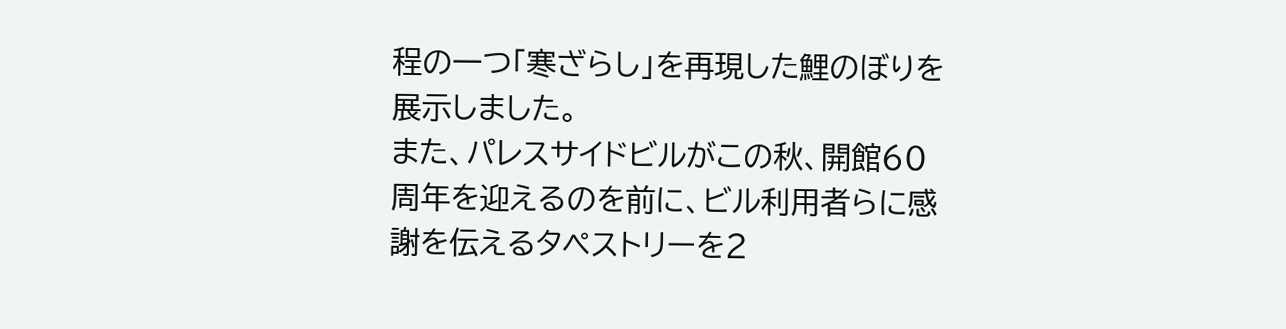程の一つ「寒ざらし」を再現した鯉のぼりを展示しました。
また、パレスサイドビルがこの秋、開館60周年を迎えるのを前に、ビル利用者らに感謝を伝えるタペストリーを2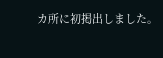カ所に初掲出しました。